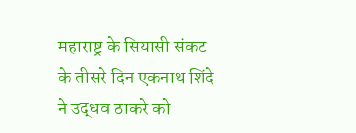महाराष्ट्र के सियासी संकट के तीसरे दिन एकनाथ शिंदे ने उद्धव ठाकरे को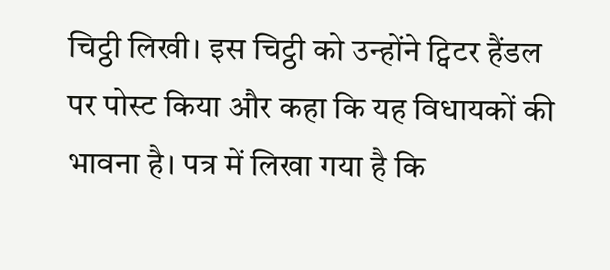चिट्ठी लिखी। इस चिट्ठी को उन्होंने ट्विटर हैंडल पर पोस्ट किया और कहा कि यह विधायकों की भावना है। पत्र में लिखा गया है कि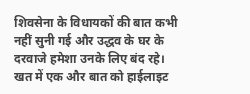शिवसेना के विधायकों की बात कभी नहीं सुनी गई और उद्धव के घर के दरवाजे हमेशा उनके लिए बंद रहे। खत में एक और बात को हाईलाइट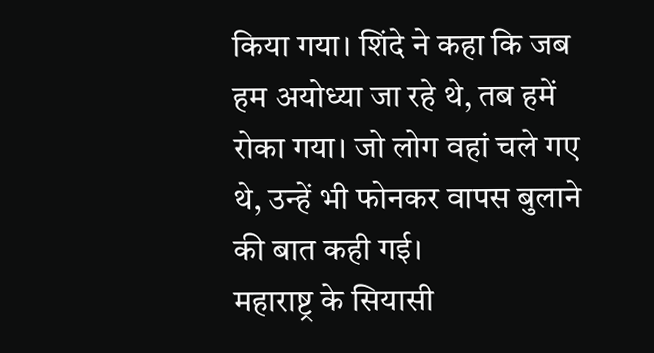किया गया। शिंदे ने कहा कि जब हम अयोध्या जा रहे थे, तब हमें रोका गया। जो लोग वहां चले गए थे, उन्हें भी फोनकर वापस बुलाने की बात कही गई।
महाराष्ट्र के सियासी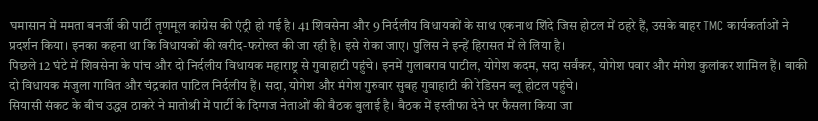घमासान में ममता बनर्जी की पार्टी तृणमूल कांग्रेस की एंट्री हो गई है। 41 शिवसेना और 9 निर्दलीय विधायकों के साथ एकनाथ शिंदे जिस होटल में ठहरे हैं, उसके बाहर TMC कार्यकर्ताओं ने प्रदर्शन किया। इनका कहना था कि विधायकों की खरीद-फरोख्त की जा रही है। इसे रोका जाए। पुलिस ने इन्हें हिरासत में ले लिया है।
पिछले 12 घंटे में शिवसेना के पांच और दो निर्दलीय विधायक महाराष्ट्र से गुवाहाटी पहुंचे। इनमें गुलाबराव पाटील, योगेश कदम, सदा सर्वंकर, योगेश पवार और मंगेश कुलांकर शामिल हैं। बाकी दो विधायक मंजुला गावित और चंद्रकांत पाटिल निर्दलीय हैं। सदा, योगेश और मंगेश गुरुवार सुबह गुवाहाटी की रेडिसन ब्लू होटल पहुंचे।
सियासी संकट के बीच उद्धव ठाकरे ने मातोश्री में पार्टी के दिग्गज नेताओं की बैठक बुलाई है। बैठक में इस्तीफा देने पर फैसला किया जा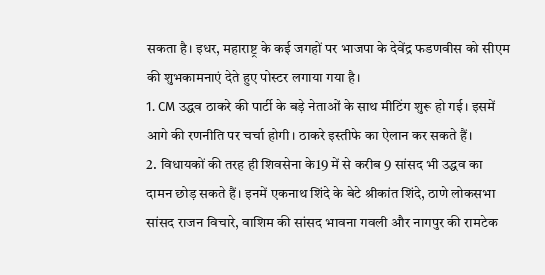सकता है। इधर, महाराष्ट्र के कई जगहों पर भाजपा के देवेंद्र फडणवीस को सीएम की शुभकामनाएं देते हुए पोस्टर लगाया गया है।
1. CM उद्धव ठाकरे की पार्टी के बड़े नेताओं के साथ मीटिंग शुरू हो गई। इसमें आगे की रणनीति पर चर्चा होगी। ठाकरे इस्तीफे का ऐलान कर सकते हैं।
2. विधायकों की तरह ही शिवसेना के19 में से करीब 9 सांसद भी उद्धव का दामन छोड़ सकते हैं। इनमें एकनाथ शिंदे के बेटे श्रीकांत शिंदे, ठाणे लोकसभा सांसद राजन विचारे, वाशिम की सांसद भावना गवली और नागपुर की रामटेक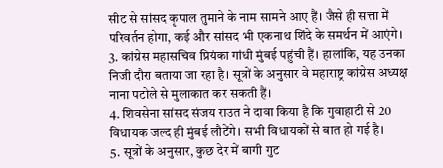सीट से सांसद कृपाल तुमाने के नाम सामने आए हैं। जैसे ही सत्ता में परिवर्तन होगा, कई और सांसद भी एकनाथ शिंदे के समर्थन में आएंगे।
3. कांग्रेस महासचिव प्रियंका गांधी मुंबई पहुंची हैं। हालांकि, यह उनका निजी दौरा बताया जा रहा है। सूत्रों के अनुसार वे महाराष्ट्र कांग्रेस अध्यक्ष नाना पटोले से मुलाकात कर सकती हैं।
4. शिवसेना सांसद संजय राउत ने दावा किया है कि गुवाहाटी से 20 विधायक जल्द ही मुंबई लौटेंगे। सभी विधायकों से बात हो गई है।
5. सूत्रों के अनुसार, कुछ देर में बागी गुट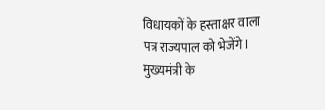विधायकों के हस्ताक्षर वाला पत्र राज्यपाल को भेजेंगे। मुख्यमंत्री के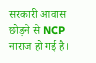सरकारी आवास छोड़ने से NCP नाराज हो गई है।